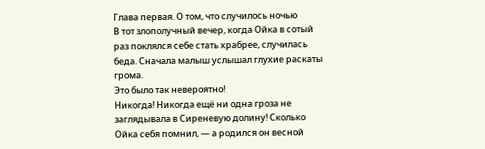Глава первая. О том, что случилось ночью
В тот злополучный вечер, когда Ойка в сотый раз поклялся себе стать храбрее, случилась беда. Сначала малыш услышал глухие раскаты грома.
Это было так невероятно!
Никогда! Никогда ещё ни одна гроза не заглядывала в Сиреневую долину! Сколько Ойка себя помнил, — а родился он весной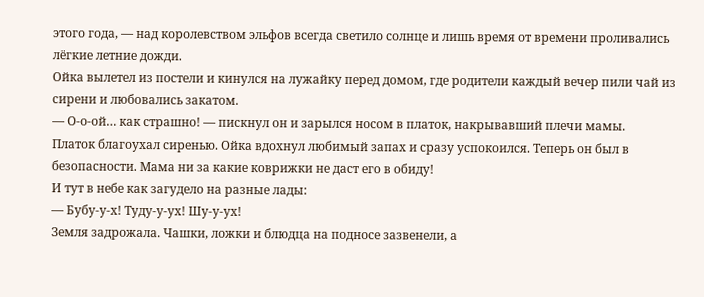этого года, — над королевством эльфов всегда светило солнце и лишь время от времени проливались лёгкие летние дожди.
Ойка вылетел из постели и кинулся на лужайку перед домом, где родители каждый вечер пили чай из сирени и любовались закатом.
— О-о-ой… как страшно! — пискнул он и зарылся носом в платок, накрывавший плечи мамы.
Платок благоухал сиренью. Ойка вдохнул любимый запах и сразу успокоился. Теперь он был в безопасности. Мама ни за какие коврижки не даст его в обиду!
И тут в небе как загудело на разные лады:
— Бубу-у-х! Туду-у-ух! Шу-у-ух!
Земля задрожала. Чашки, ложки и блюдца на подносе зазвенели, а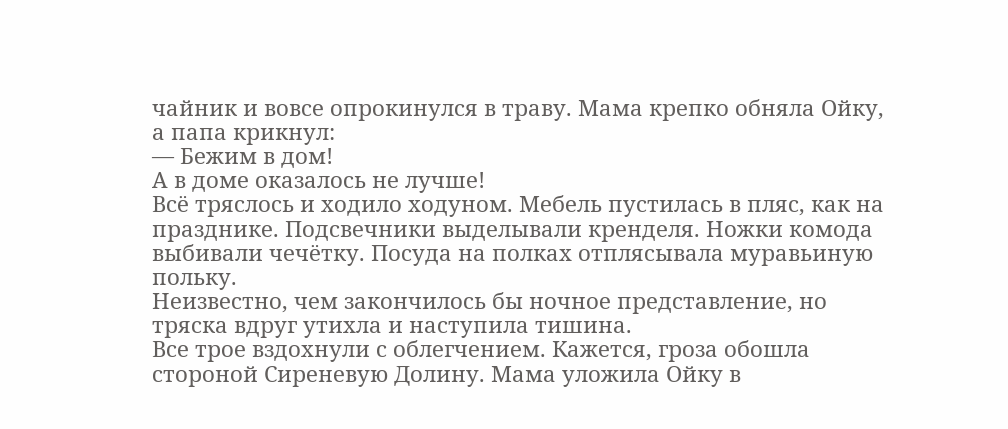чайник и вовсе опрокинулся в траву. Мама крепко обняла Ойку, а папа крикнул:
— Бежим в дом!
А в доме оказалось не лучше!
Всё тряслось и ходило ходуном. Мебель пустилась в пляс, как на празднике. Подсвечники выделывали кренделя. Ножки комода выбивали чечётку. Посуда на полках отплясывала муравьиную польку.
Неизвестно, чем закончилось бы ночное представление, но тряска вдруг утихла и наступила тишина.
Все трое вздохнули с облегчением. Кажется, гроза обошла стороной Сиреневую Долину. Мама уложила Ойку в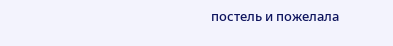постель и пожелала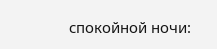спокойной ночи: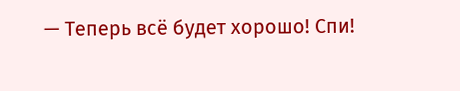— Теперь всё будет хорошо! Спи!